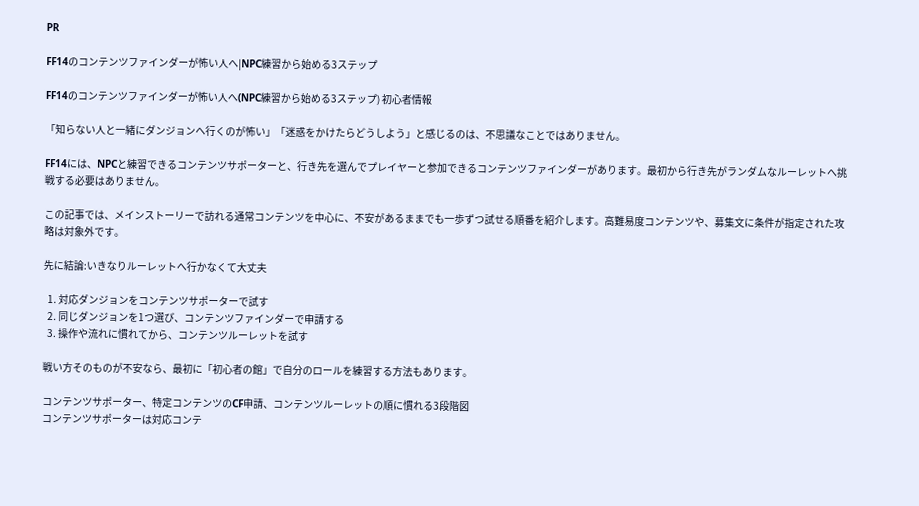PR

FF14のコンテンツファインダーが怖い人へ|NPC練習から始める3ステップ

FF14のコンテンツファインダーが怖い人へ(NPC練習から始める3ステップ) 初心者情報

「知らない人と一緒にダンジョンへ行くのが怖い」「迷惑をかけたらどうしよう」と感じるのは、不思議なことではありません。

FF14には、NPCと練習できるコンテンツサポーターと、行き先を選んでプレイヤーと参加できるコンテンツファインダーがあります。最初から行き先がランダムなルーレットへ挑戦する必要はありません。

この記事では、メインストーリーで訪れる通常コンテンツを中心に、不安があるままでも一歩ずつ試せる順番を紹介します。高難易度コンテンツや、募集文に条件が指定された攻略は対象外です。

先に結論:いきなりルーレットへ行かなくて大丈夫

  1. 対応ダンジョンをコンテンツサポーターで試す
  2. 同じダンジョンを1つ選び、コンテンツファインダーで申請する
  3. 操作や流れに慣れてから、コンテンツルーレットを試す

戦い方そのものが不安なら、最初に「初心者の館」で自分のロールを練習する方法もあります。

コンテンツサポーター、特定コンテンツのCF申請、コンテンツルーレットの順に慣れる3段階図
コンテンツサポーターは対応コンテ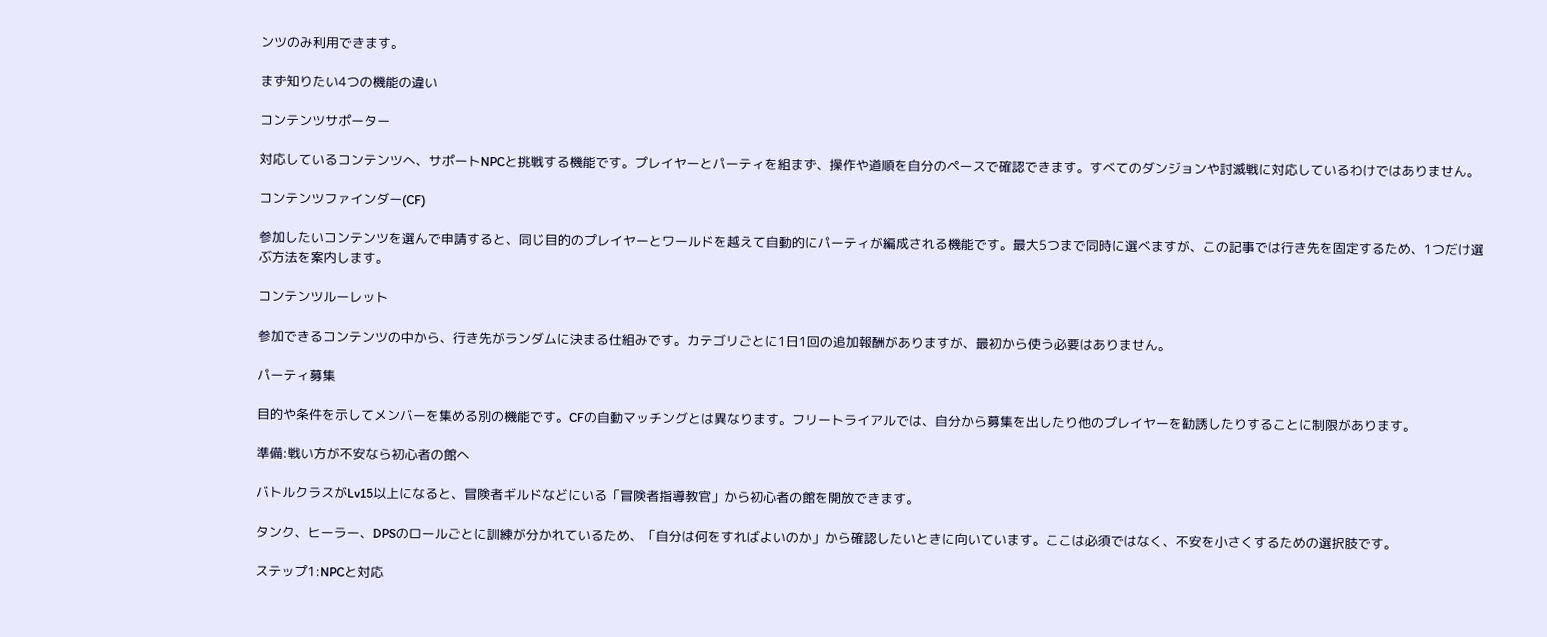ンツのみ利用できます。

まず知りたい4つの機能の違い

コンテンツサポーター

対応しているコンテンツへ、サポートNPCと挑戦する機能です。プレイヤーとパーティを組まず、操作や道順を自分のペースで確認できます。すべてのダンジョンや討滅戦に対応しているわけではありません。

コンテンツファインダー(CF)

参加したいコンテンツを選んで申請すると、同じ目的のプレイヤーとワールドを越えて自動的にパーティが編成される機能です。最大5つまで同時に選べますが、この記事では行き先を固定するため、1つだけ選ぶ方法を案内します。

コンテンツルーレット

参加できるコンテンツの中から、行き先がランダムに決まる仕組みです。カテゴリごとに1日1回の追加報酬がありますが、最初から使う必要はありません。

パーティ募集

目的や条件を示してメンバーを集める別の機能です。CFの自動マッチングとは異なります。フリートライアルでは、自分から募集を出したり他のプレイヤーを勧誘したりすることに制限があります。

準備:戦い方が不安なら初心者の館へ

バトルクラスがLv15以上になると、冒険者ギルドなどにいる「冒険者指導教官」から初心者の館を開放できます。

タンク、ヒーラー、DPSのロールごとに訓練が分かれているため、「自分は何をすればよいのか」から確認したいときに向いています。ここは必須ではなく、不安を小さくするための選択肢です。

ステップ1:NPCと対応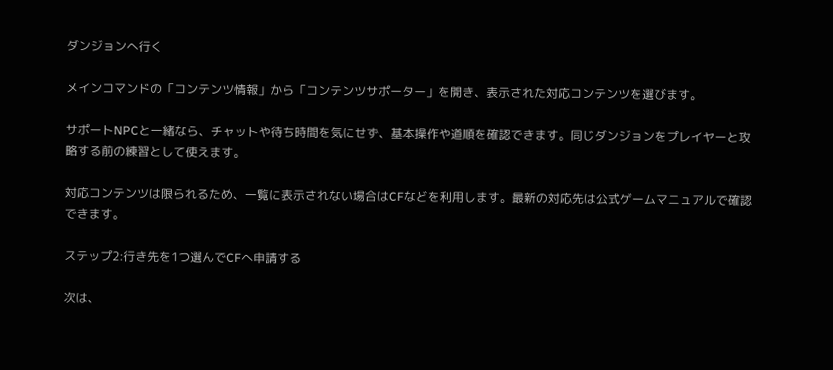ダンジョンへ行く

メインコマンドの「コンテンツ情報」から「コンテンツサポーター」を開き、表示された対応コンテンツを選びます。

サポートNPCと一緒なら、チャットや待ち時間を気にせず、基本操作や道順を確認できます。同じダンジョンをプレイヤーと攻略する前の練習として使えます。

対応コンテンツは限られるため、一覧に表示されない場合はCFなどを利用します。最新の対応先は公式ゲームマニュアルで確認できます。

ステップ2:行き先を1つ選んでCFへ申請する

次は、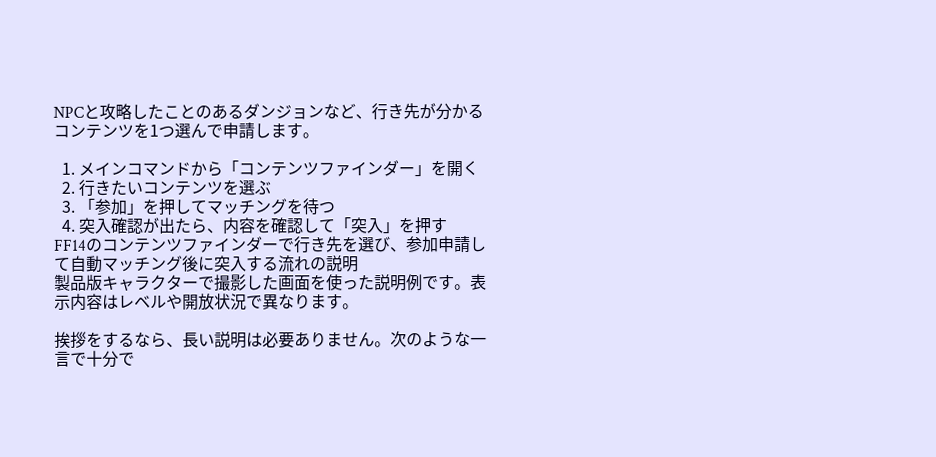NPCと攻略したことのあるダンジョンなど、行き先が分かるコンテンツを1つ選んで申請します。

  1. メインコマンドから「コンテンツファインダー」を開く
  2. 行きたいコンテンツを選ぶ
  3. 「参加」を押してマッチングを待つ
  4. 突入確認が出たら、内容を確認して「突入」を押す
FF14のコンテンツファインダーで行き先を選び、参加申請して自動マッチング後に突入する流れの説明
製品版キャラクターで撮影した画面を使った説明例です。表示内容はレベルや開放状況で異なります。

挨拶をするなら、長い説明は必要ありません。次のような一言で十分で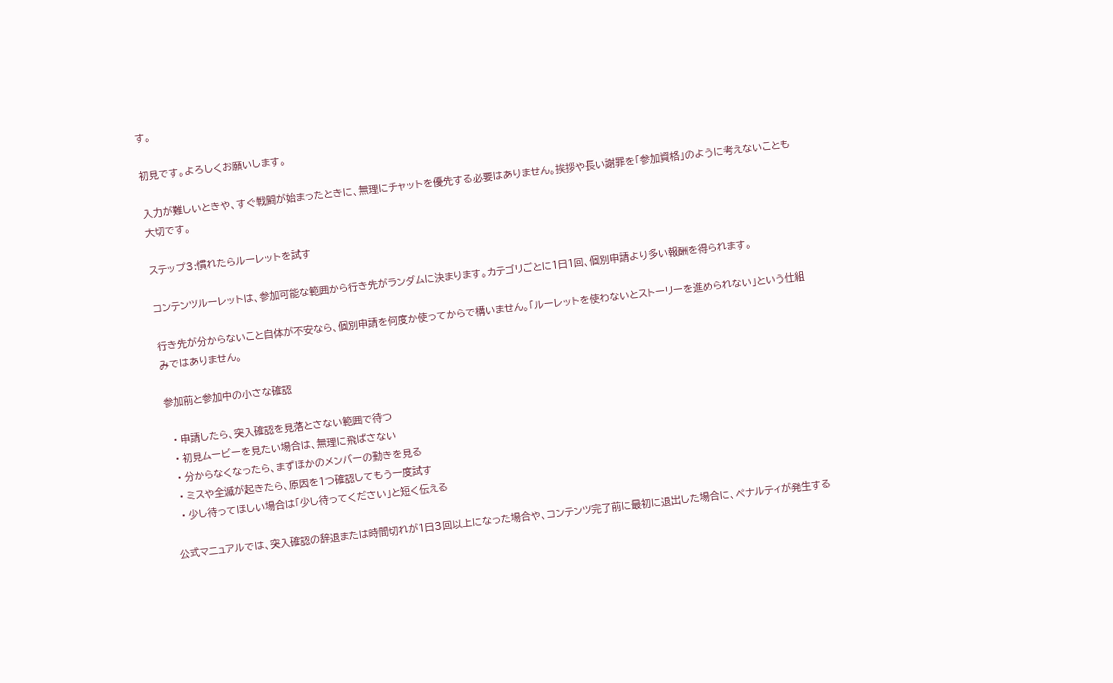す。

初見です。よろしくお願いします。

入力が難しいときや、すぐ戦闘が始まったときに、無理にチャットを優先する必要はありません。挨拶や長い謝罪を「参加資格」のように考えないことも大切です。

ステップ3:慣れたらルーレットを試す

コンテンツルーレットは、参加可能な範囲から行き先がランダムに決まります。カテゴリごとに1日1回、個別申請より多い報酬を得られます。

行き先が分からないこと自体が不安なら、個別申請を何度か使ってからで構いません。「ルーレットを使わないとストーリーを進められない」という仕組みではありません。

参加前と参加中の小さな確認

  • 申請したら、突入確認を見落とさない範囲で待つ
  • 初見ムービーを見たい場合は、無理に飛ばさない
  • 分からなくなったら、まずほかのメンバーの動きを見る
  • ミスや全滅が起きたら、原因を1つ確認してもう一度試す
  • 少し待ってほしい場合は「少し待ってください」と短く伝える

公式マニュアルでは、突入確認の辞退または時間切れが1日3回以上になった場合や、コンテンツ完了前に最初に退出した場合に、ペナルティが発生する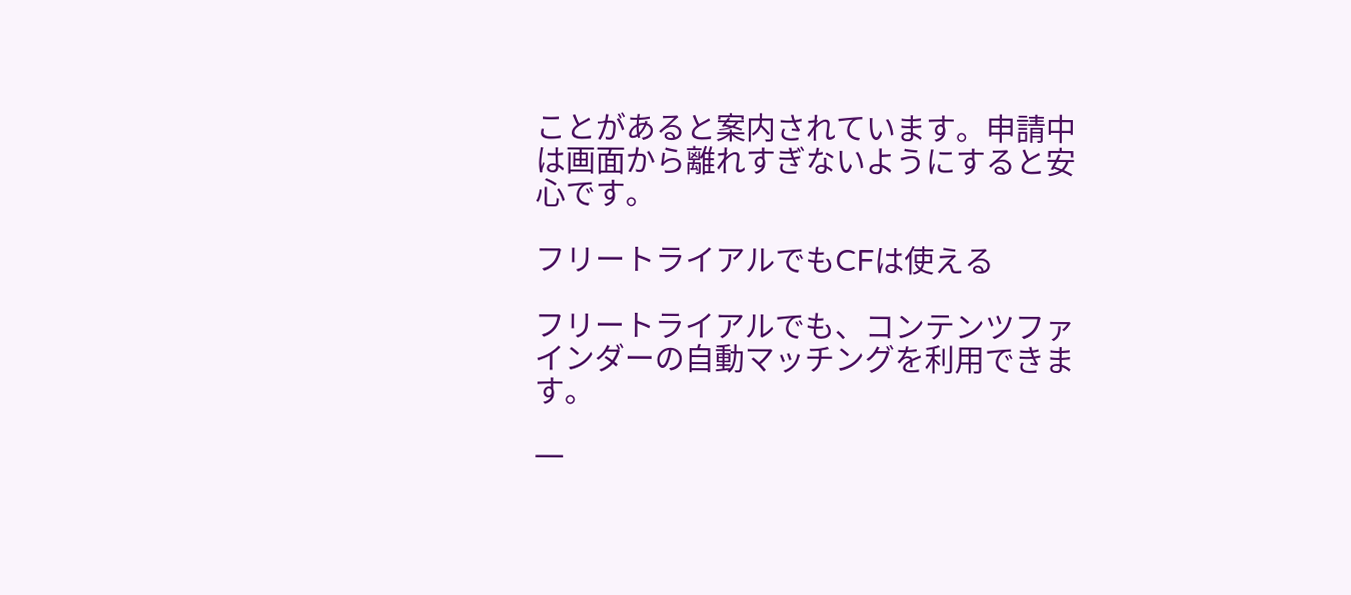ことがあると案内されています。申請中は画面から離れすぎないようにすると安心です。

フリートライアルでもCFは使える

フリートライアルでも、コンテンツファインダーの自動マッチングを利用できます。

一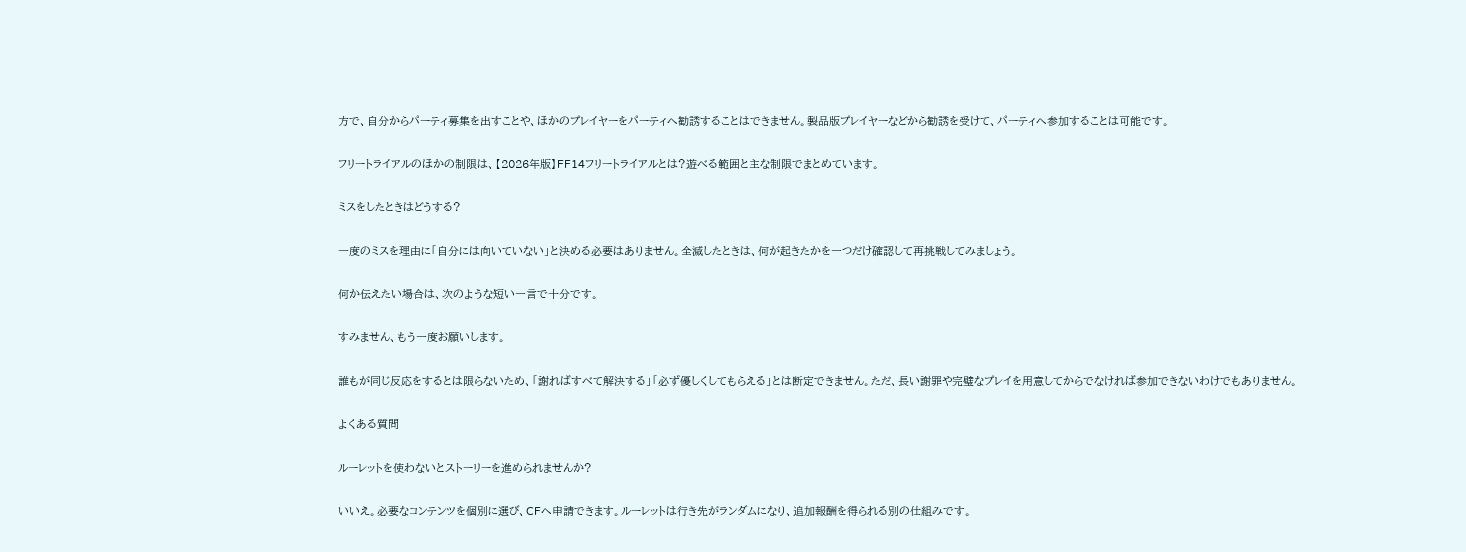方で、自分からパーティ募集を出すことや、ほかのプレイヤーをパーティへ勧誘することはできません。製品版プレイヤーなどから勧誘を受けて、パーティへ参加することは可能です。

フリートライアルのほかの制限は、【2026年版】FF14フリートライアルとは?遊べる範囲と主な制限でまとめています。

ミスをしたときはどうする?

一度のミスを理由に「自分には向いていない」と決める必要はありません。全滅したときは、何が起きたかを一つだけ確認して再挑戦してみましょう。

何か伝えたい場合は、次のような短い一言で十分です。

すみません、もう一度お願いします。

誰もが同じ反応をするとは限らないため、「謝ればすべて解決する」「必ず優しくしてもらえる」とは断定できません。ただ、長い謝罪や完璧なプレイを用意してからでなければ参加できないわけでもありません。

よくある質問

ルーレットを使わないとストーリーを進められませんか?

いいえ。必要なコンテンツを個別に選び、CFへ申請できます。ルーレットは行き先がランダムになり、追加報酬を得られる別の仕組みです。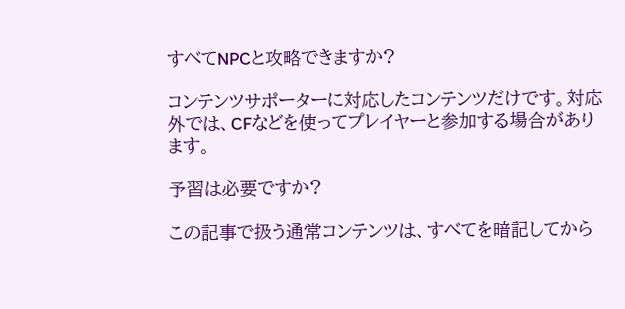すべてNPCと攻略できますか?

コンテンツサポーターに対応したコンテンツだけです。対応外では、CFなどを使ってプレイヤーと参加する場合があります。

予習は必要ですか?

この記事で扱う通常コンテンツは、すべてを暗記してから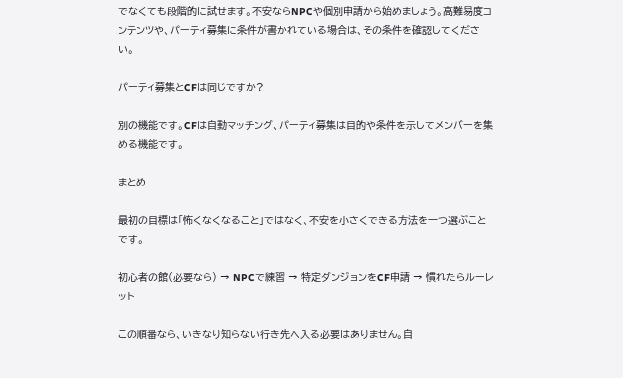でなくても段階的に試せます。不安ならNPCや個別申請から始めましょう。高難易度コンテンツや、パーティ募集に条件が書かれている場合は、その条件を確認してください。

パーティ募集とCFは同じですか?

別の機能です。CFは自動マッチング、パーティ募集は目的や条件を示してメンバーを集める機能です。

まとめ

最初の目標は「怖くなくなること」ではなく、不安を小さくできる方法を一つ選ぶことです。

初心者の館(必要なら) → NPCで練習 → 特定ダンジョンをCF申請 → 慣れたらルーレット

この順番なら、いきなり知らない行き先へ入る必要はありません。自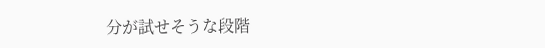分が試せそうな段階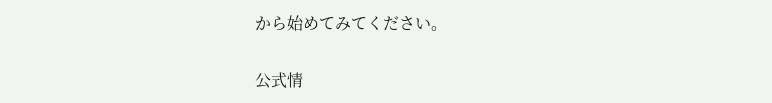から始めてみてください。

公式情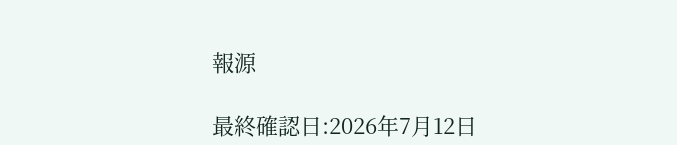報源

最終確認日:2026年7月12日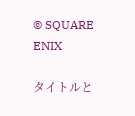© SQUARE ENIX

タイトルと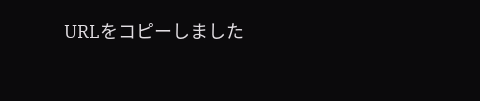URLをコピーしました